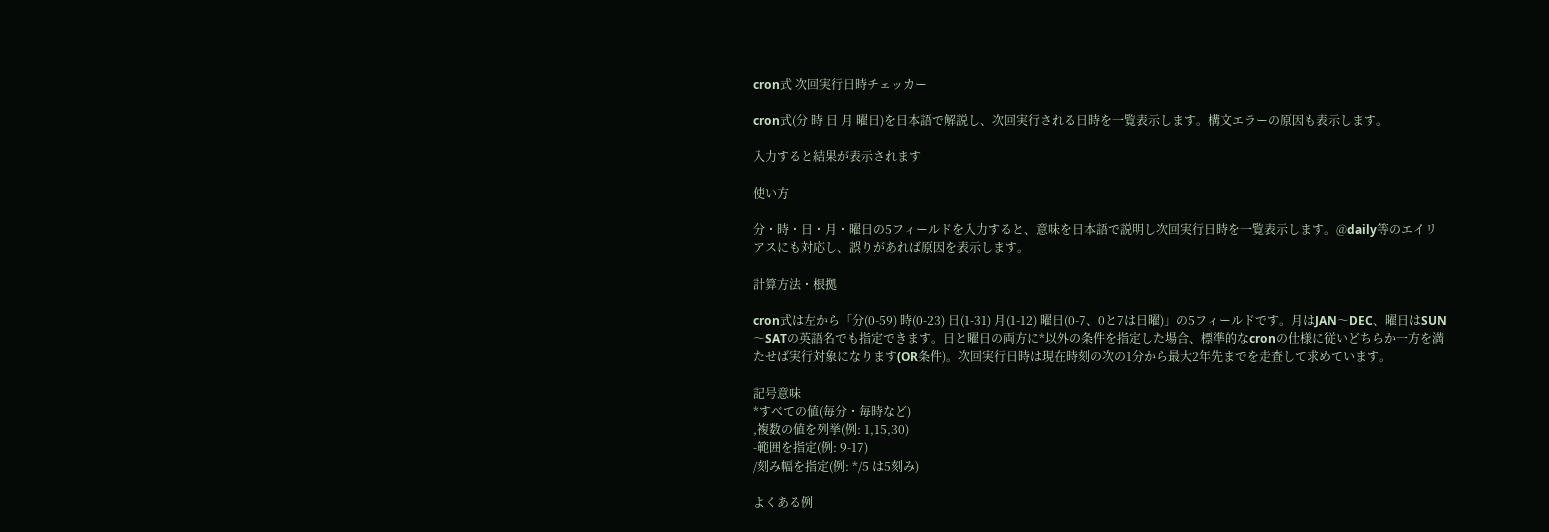cron式 次回実行日時チェッカー

cron式(分 時 日 月 曜日)を日本語で解説し、次回実行される日時を一覧表示します。構文エラーの原因も表示します。

入力すると結果が表示されます

使い方

分・時・日・月・曜日の5フィールドを入力すると、意味を日本語で説明し次回実行日時を一覧表示します。@daily等のエイリアスにも対応し、誤りがあれば原因を表示します。

計算方法・根拠

cron式は左から「分(0-59) 時(0-23) 日(1-31) 月(1-12) 曜日(0-7、0と7は日曜)」の5フィールドです。月はJAN〜DEC、曜日はSUN〜SATの英語名でも指定できます。日と曜日の両方に*以外の条件を指定した場合、標準的なcronの仕様に従いどちらか一方を満たせば実行対象になります(OR条件)。次回実行日時は現在時刻の次の1分から最大2年先までを走査して求めています。

記号意味
*すべての値(毎分・毎時など)
,複数の値を列挙(例: 1,15,30)
-範囲を指定(例: 9-17)
/刻み幅を指定(例: */5 は5刻み)

よくある例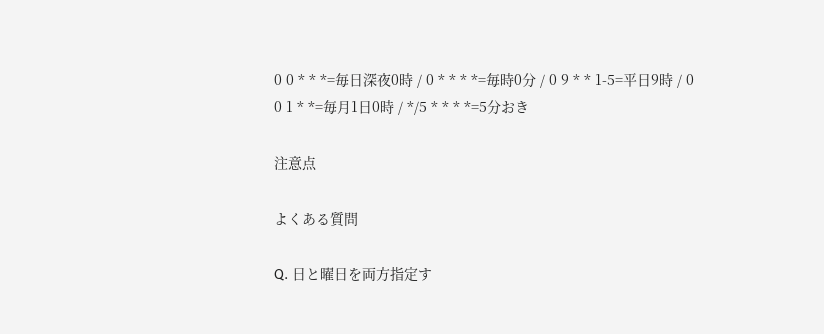0 0 * * *=毎日深夜0時 / 0 * * * *=毎時0分 / 0 9 * * 1-5=平日9時 / 0 0 1 * *=毎月1日0時 / */5 * * * *=5分おき

注意点

よくある質問

Q. 日と曜日を両方指定す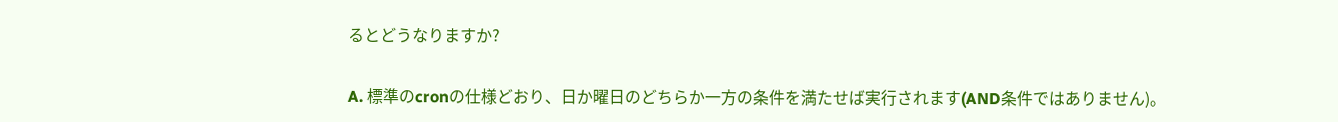るとどうなりますか?

A. 標準のcronの仕様どおり、日か曜日のどちらか一方の条件を満たせば実行されます(AND条件ではありません)。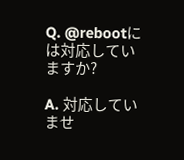Q. @rebootには対応していますか?

A. 対応していませ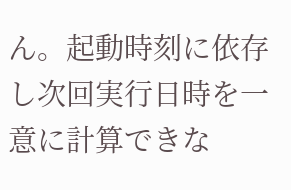ん。起動時刻に依存し次回実行日時を一意に計算できな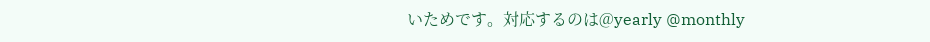いためです。対応するのは@yearly @monthly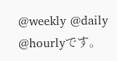@weekly @daily @hourlyです。